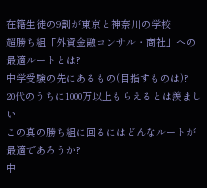在籍生徒の9割が東京と神奈川の学校
超勝ち組「外資金融コンサル・商社」への最適ルートとは?
中学受験の先にあるもの(目指すものは)?
20代のうちに1000万以上もらえるとは羨ましい
この真の勝ち組に回るにはどんなルートが最適であろうか?
中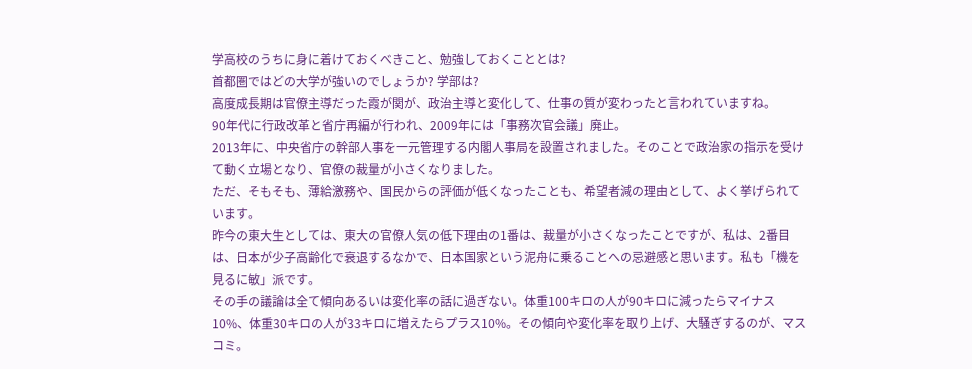学高校のうちに身に着けておくべきこと、勉強しておくこととは?
首都圏ではどの大学が強いのでしょうか? 学部は?
高度成長期は官僚主導だった霞が関が、政治主導と変化して、仕事の質が変わったと言われていますね。
90年代に行政改革と省庁再編が行われ、2009年には「事務次官会議」廃止。
2013年に、中央省庁の幹部人事を一元管理する内閣人事局を設置されました。そのことで政治家の指示を受けて動く立場となり、官僚の裁量が小さくなりました。
ただ、そもそも、薄給激務や、国民からの評価が低くなったことも、希望者減の理由として、よく挙げられています。
昨今の東大生としては、東大の官僚人気の低下理由の1番は、裁量が小さくなったことですが、私は、2番目は、日本が少子高齢化で衰退するなかで、日本国家という泥舟に乗ることへの忌避感と思います。私も「機を見るに敏」派です。
その手の議論は全て傾向あるいは変化率の話に過ぎない。体重100キロの人が90キロに減ったらマイナス10%、体重30キロの人が33キロに増えたらプラス10%。その傾向や変化率を取り上げ、大騒ぎするのが、マスコミ。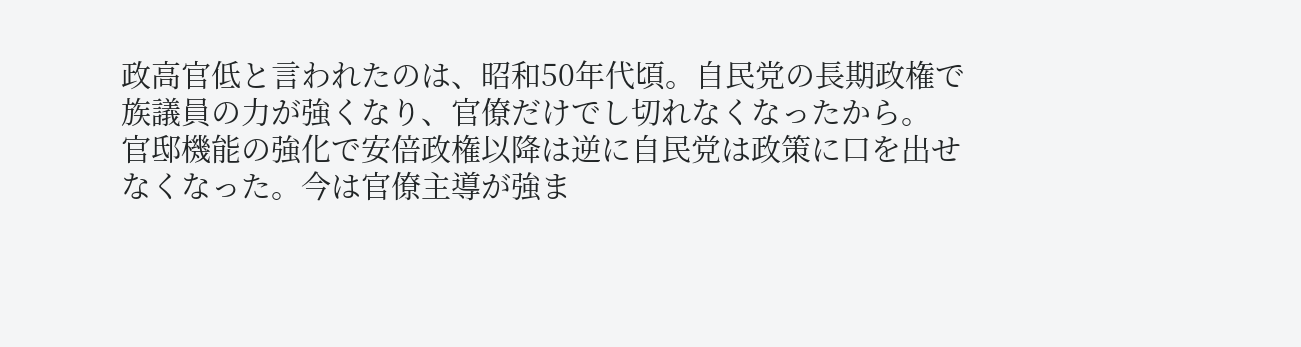政高官低と言われたのは、昭和50年代頃。自民党の長期政権で族議員の力が強くなり、官僚だけでし切れなくなったから。
官邸機能の強化で安倍政権以降は逆に自民党は政策に口を出せなくなった。今は官僚主導が強ま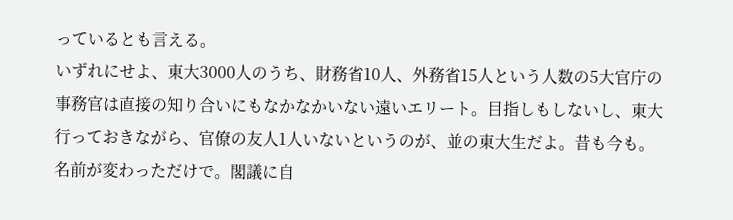っているとも言える。
いずれにせよ、東大3000人のうち、財務省10人、外務省15人という人数の5大官庁の事務官は直接の知り合いにもなかなかいない遠いエリート。目指しもしないし、東大行っておきながら、官僚の友人1人いないというのが、並の東大生だよ。昔も今も。
名前が変わっただけで。閣議に自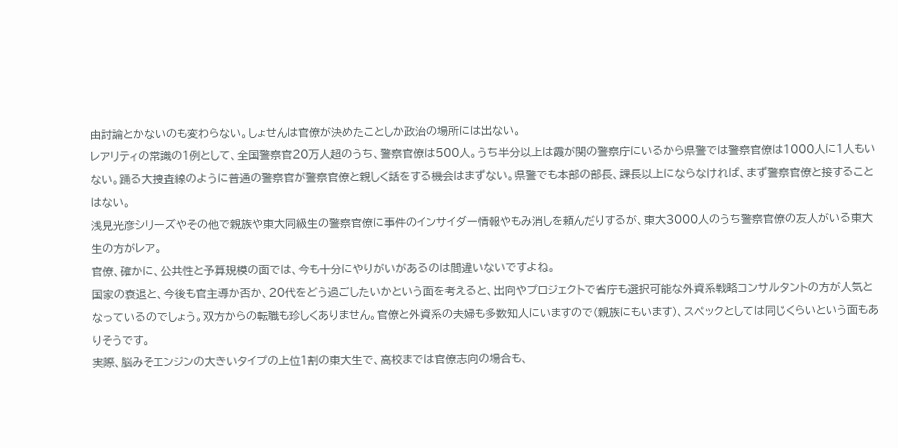由討論とかないのも変わらない。しょせんは官僚が決めたことしか政治の場所には出ない。
レアリティの常識の1例として、全国警察官20万人超のうち、警察官僚は500人。うち半分以上は霞が関の警察庁にいるから県警では警察官僚は1000人に1人もいない。踊る大捜査線のように普通の警察官が警察官僚と親しく話をする機会はまずない。県警でも本部の部長、課長以上にならなければ、まず警察官僚と接することはない。
浅見光彦シリーズやその他で親族や東大同級生の警察官僚に事件のインサイダー情報やもみ消しを頼んだりするが、東大3000人のうち警察官僚の友人がいる東大生の方がレア。
官僚、確かに、公共性と予算規模の面では、今も十分にやりがいがあるのは間違いないですよね。
国家の衰退と、今後も官主導か否か、20代をどう過ごしたいかという面を考えると、出向やプロジェクトで省庁も選択可能な外資系戦略コンサルタントの方が人気となっているのでしょう。双方からの転職も珍しくありません。官僚と外資系の夫婦も多数知人にいますので(親族にもいます)、スペックとしては同じくらいという面もありそうです。
実際、脳みそエンジンの大きいタイプの上位1割の東大生で、高校までは官僚志向の場合も、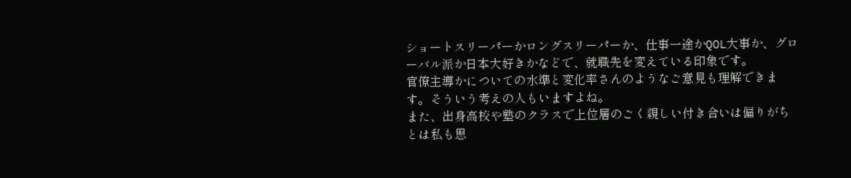ショートスリーパーかロングスリーパーか、仕事一途かQOL大事か、グローバル派か日本大好きかなどで、就職先を変えている印象です。
官僚主導かについての水準と変化率さんのようなご意見も理解できます。そういう考えの人もいますよね。
また、出身高校や塾のクラスで上位層のごく親しい付き合いは偏りがちとは私も思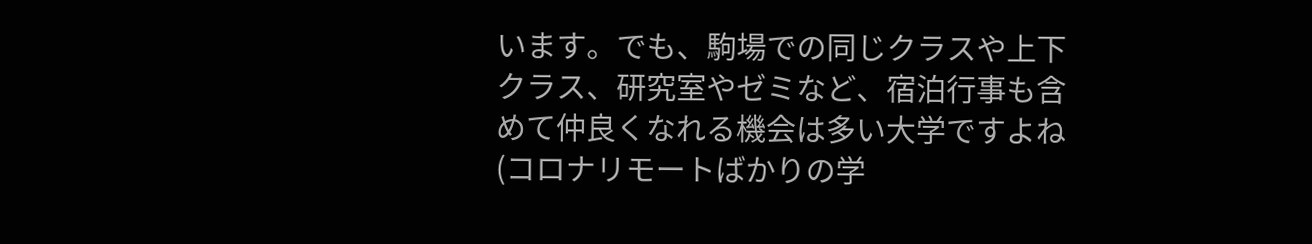います。でも、駒場での同じクラスや上下クラス、研究室やゼミなど、宿泊行事も含めて仲良くなれる機会は多い大学ですよね(コロナリモートばかりの学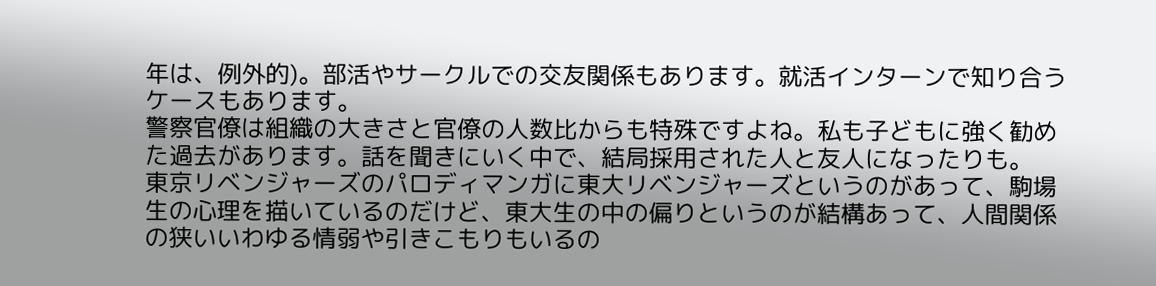年は、例外的)。部活やサークルでの交友関係もあります。就活インターンで知り合うケースもあります。
警察官僚は組織の大きさと官僚の人数比からも特殊ですよね。私も子どもに強く勧めた過去があります。話を聞きにいく中で、結局採用された人と友人になったりも。
東京リベンジャーズのパロディマンガに東大リベンジャーズというのがあって、駒場生の心理を描いているのだけど、東大生の中の偏りというのが結構あって、人間関係の狭いいわゆる情弱や引きこもりもいるの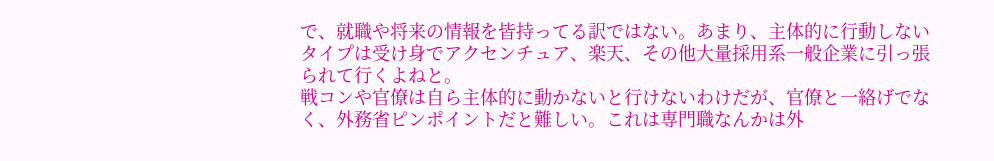で、就職や将来の情報を皆持ってる訳ではない。あまり、主体的に行動しないタイプは受け身でアクセンチュア、楽天、その他大量採用系一般企業に引っ張られて行くよねと。
戦コンや官僚は自ら主体的に動かないと行けないわけだが、官僚と一絡げでなく、外務省ピンポイントだと難しい。これは専門職なんかは外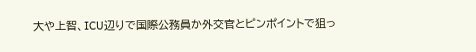大や上智、ICU辺りで国際公務員か外交官とピンポイントで狙っ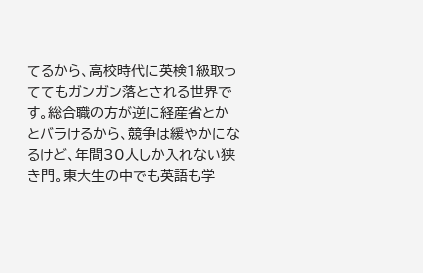てるから、高校時代に英検1級取っててもガンガン落とされる世界です。総合職の方が逆に経産省とかとバラけるから、競争は緩やかになるけど、年間30人しか入れない狭き門。東大生の中でも英語も学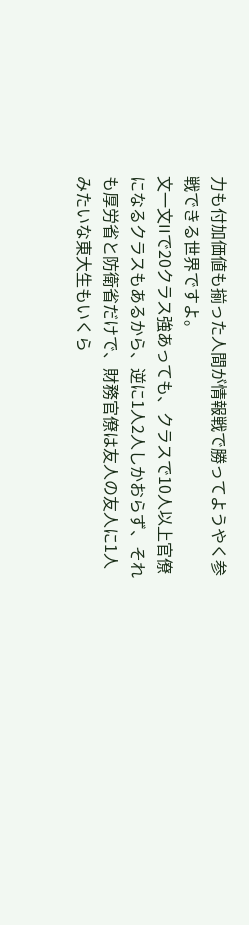力も付加価値も揃った人間が情報戦で勝ってようやく参戦できる世界ですよ。
文一文IIで20クラス強あっても、クラスで10人以上官僚になるクラスもあるから、逆に1人2人しかおらず、それも厚労省と防衛省だけで、財務官僚は友人の友人に1人みたいな東大生もいくら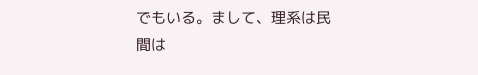でもいる。まして、理系は民間は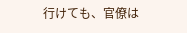行けても、官僚は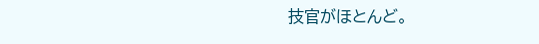技官がほとんど。